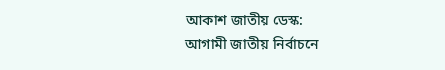আকাশ জাতীয় ডেস্ক:
আগামী জাতীয় নির্বাচনে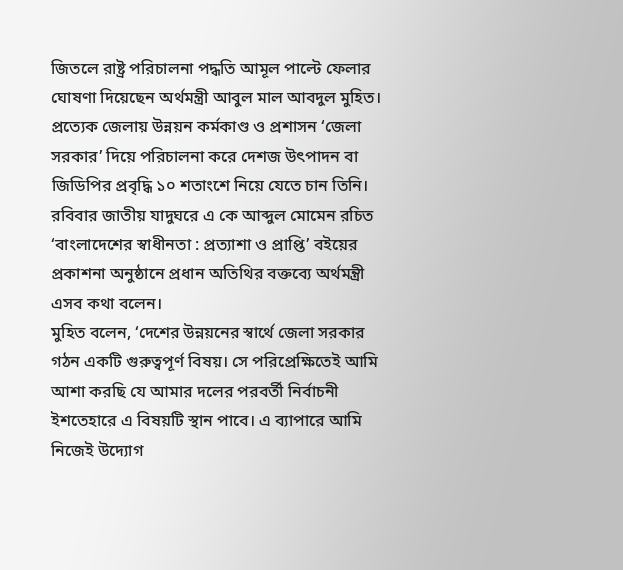জিতলে রাষ্ট্র পরিচালনা পদ্ধতি আমূল পাল্টে ফেলার ঘোষণা দিয়েছেন অর্থমন্ত্রী আবুল মাল আবদুল মুহিত। প্রত্যেক জেলায় উন্নয়ন কর্মকাণ্ড ও প্রশাসন ‘জেলা সরকার’ দিয়ে পরিচালনা করে দেশজ উৎপাদন বা জিডিপির প্রবৃদ্ধি ১০ শতাংশে নিয়ে যেতে চান তিনি।
রবিবার জাতীয় যাদুঘরে এ কে আব্দুল মোমেন রচিত ‘বাংলাদেশের স্বাধীনতা : প্রত্যাশা ও প্রাপ্তি’ বইয়ের প্রকাশনা অনুষ্ঠানে প্রধান অতিথির বক্তব্যে অর্থমন্ত্রী এসব কথা বলেন।
মুহিত বলেন, ‘দেশের উন্নয়নের স্বার্থে জেলা সরকার গঠন একটি গুরুত্বপূর্ণ বিষয়। সে পরিপ্রেক্ষিতেই আমি আশা করছি যে আমার দলের পরবর্তী নির্বাচনী ইশতেহারে এ বিষয়টি স্থান পাবে। এ ব্যাপারে আমি নিজেই উদ্যোগ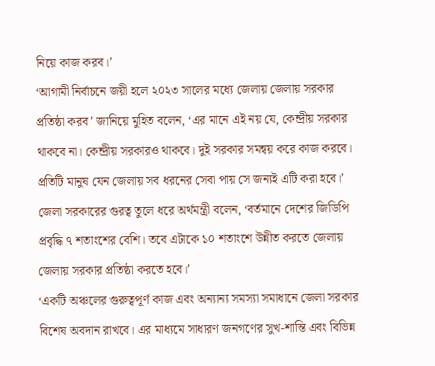নিয়ে কাজ করব।’
‘আগামী নির্বাচনে জয়ী হলে ২০২৩ সালের মধ্যে জেলায় জেলায় সরকার প্রতিষ্ঠা করব’ জানিয়ে মুহিত বলেন, ‘এর মানে এই নয় যে, কেন্দ্রীয় সরকার থাকবে না। কেন্দ্রীয় সরকারও থাকবে। দুই সরকার সমন্বয় করে কাজ করবে। প্রতিটি মানুষ যেন জেলায় সব ধরনের সেবা পায় সে জন্যই এটি করা হবে।’
জেলা সরকারের গুরত্ব তুলে ধরে অর্থমন্ত্রী বলেন, ‘বর্তমানে দেশের জিডিপি প্রবৃদ্ধি ৭ শতাংশের বেশি। তবে এটাকে ১০ শতাংশে উন্নীত করতে জেলায় জেলায় সরকার প্রতিষ্ঠা করতে হবে।’
‘একটি অঞ্চলের গুরুত্বপূর্ণ কাজ এবং অন্যান্য সমস্যা সমাধানে জেলা সরকার বিশেষ অবদান রাখবে। এর মাধ্যমে সাধারণ জনগণের সুখ-শান্তি এবং বিভিন্ন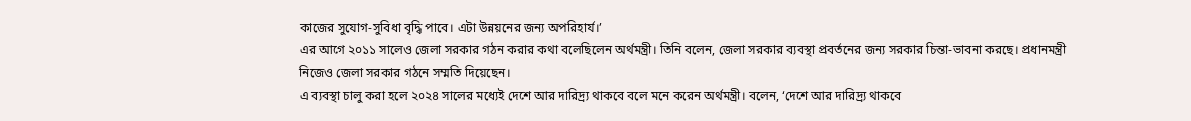কাজের সুযোগ-সুবিধা বৃদ্ধি পাবে। এটা উন্নয়নের জন্য অপরিহার্য।’
এর আগে ২০১১ সালেও জেলা সরকার গঠন করার কথা বলেছিলেন অর্থমন্ত্রী। তিনি বলেন, জেলা সরকার ব্যবস্থা প্রবর্তনের জন্য সরকার চিন্তা-ভাবনা করছে। প্রধানমন্ত্রী নিজেও জেলা সরকার গঠনে সম্মতি দিয়েছেন।
এ ব্যবস্থা চালু করা হলে ২০২৪ সালের মধ্যেই দেশে আর দারিদ্র্য থাকবে বলে মনে করেন অর্থমন্ত্রী। বলেন, ‘দেশে আর দারিদ্র্য থাকবে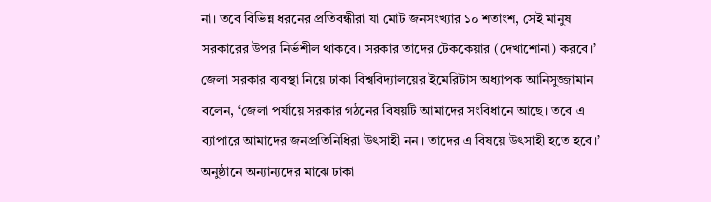না। তবে বিভিন্ন ধরনের প্রতিবন্ধীরা যা মোট জনসংখ্যার ১০ শতাংশ, সেই মানুষ সরকারের উপর নির্ভশীল থাকবে। সরকার তাদের টেককেয়ার (দেখাশোনা) করবে।’
জেলা সরকার ব্যবস্থা নিয়ে ঢাকা বিশ্ববিদ্যালয়ের ইমেরিটাস অধ্যাপক আনিসুজ্জামান বলেন, ‘জেলা পর্যায়ে সরকার গঠনের বিষয়টি আমাদের সংবিধানে আছে। তবে এ ব্যাপারে আমাদের জনপ্রতিনিধিরা উৎসাহী নন। তাদের এ বিষয়ে উৎসাহী হতে হবে।’
অনুষ্ঠানে অন্যান্যদের মাঝে ঢাকা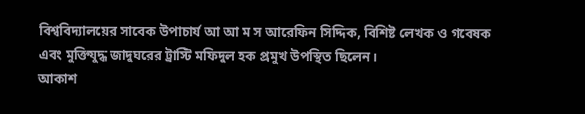বিশ্ববিদ্যালয়ের সাবেক উপাচার্য আ আ ম স আরেফিন সিদ্দিক, বিশিষ্ট লেখক ও গবেষক এবং মুক্তিযুদ্ধ জাদুঘরের ট্রাস্টি মফিদুল হক প্রমুখ উপস্থিত ছিলেন।
আকাশ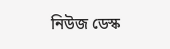নিউজ ডেস্ক